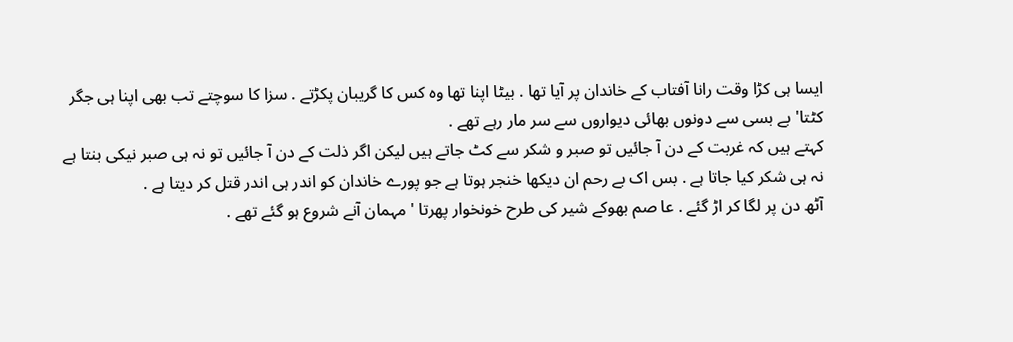ایسا ہی کڑا وقت رانا آفتاب کے خاندان پر آیا تھا . بیٹا اپنا تھا وہ کس کا گریبان پکڑتے . سزا کا سوچتے تب بھی اپنا ہی جگر کٹتا' بے بسی سے دونوں بھائی دیواروں سے سر مار رہے تھے .
کہتے ہیں کہ غربت کے دن آ جائیں تو صبر و شکر سے کٹ جاتے ہیں لیکن اگر ذلت کے دن آ جائیں تو نہ ہی صبر نیکی بنتا ہے نہ ہی شکر کیا جاتا ہے . بس اک بے رحم ان دیکھا خنجر ہوتا ہے جو پورے خاندان کو اندر ہی اندر قتل کر دیتا ہے .
آٹھ دن پر لگا کر اڑ گئے . عا صم بھوکے شیر کی طرح خونخوار پھرتا ' مہمان آنے شروع ہو گئے تھے .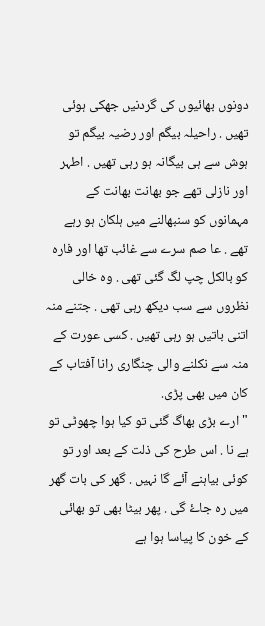دونوں بھائیوں کی گردنیں جھکی ہوئی تھیں . راحیلہ بیگم اور رضیہ بیگم تو ہوش سے ہی بیگانہ ہو رہی تھیں . اطہر اور نازلی تھے جو بھانت بھانت کے مہمانوں کو سنبھالنے میں ہلکان ہو رہے تھے . عا صم سرے سے غائب تھا اور فارہ کو بالکل چپ لگ گئی تھی . وہ خالی نظروں سے سب دیکھ رہی تھی . جتنے منہ اتنی باتیں ہو رہی تھیں . کسی عورت کے منہ سے نکلنے والی چنگاری رانا آفتاب کے کان میں بھی پڑی.
" ارے بڑی بھاگ گئی تو کیا ہوا چھوٹی تو ہے نا . اس طرح کی ذلت کے بعد اور تو کوئی بیاہنے آئے گا نہیں . گھر کی بات گھر میں رہ جاۓ گی . پھر بیٹا بھی تو بھائی کے خون کا پیاسا ہوا ہے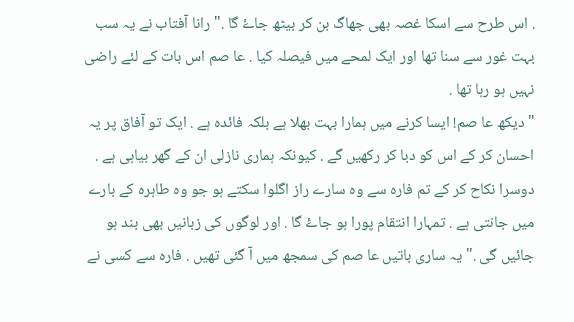. اس طرح سے اسکا غصہ بھی جھاگ بن کر بیٹھ جاۓ گا ." رانا آفتاب نے یہ سب بہت غور سے سنا تھا اور ایک لمحے میں فیصلہ کیا . عا صم اس بات کے لئے راضی نہیں ہو رہا تھا .
" دیکھ عا صم! ایسا کرنے میں ہمارا بہت بھلا ہے بلکہ فائدہ ہے . ایک تو آفاق پر یہ احسان کر کے اس کو دبا کر رکھیں گے . کیونکہ ہماری نازلی ان کے گھر بیاہی ہے . دوسرا نکاح کر کے تم فارہ سے وہ سارے راز اگلوا سکتے ہو جو وہ طاہرہ کے بارے میں جانتی ہے . تمہارا انتقام پورا ہو جاۓ گا . اور لوگوں کی زبانیں بھی بند ہو جائیں گی ." یہ ساری باتیں عا صم کی سمجھ میں آ گئی تھیں . فارہ سے کسی نے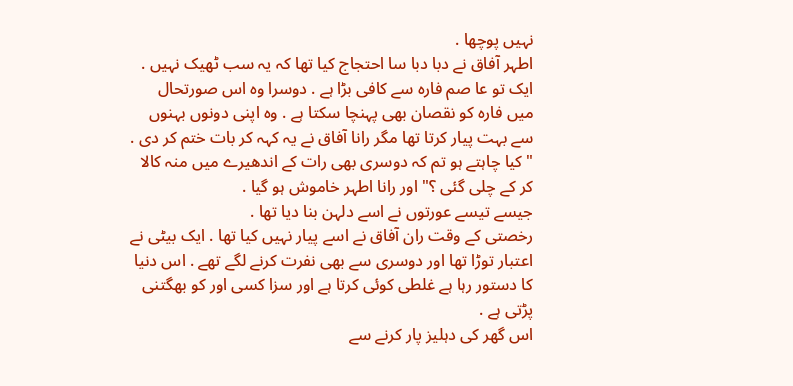نہیں پوچھا .
اطہر آفاق نے دبا دبا سا احتجاج کیا تھا کہ یہ سب ٹھیک نہیں . ایک تو عا صم فارہ سے کافی بڑا ہے . دوسرا وہ اس صورتحال میں فارہ کو نقصان بھی پہنچا سکتا ہے . وہ اپنی دونوں بہنوں سے بہت پیار کرتا تھا مگر رانا آفاق نے یہ کہہ کر بات ختم کر دی .
" کیا چاہتے ہو تم کہ دوسری بھی رات کے اندھیرے میں منہ کالا کر کے چلی گئی ؟" اور رانا اطہر خاموش ہو گیا .
جیسے تیسے عورتوں نے اسے دلہن بنا دیا تھا .
رخصتی کے وقت ران آفاق نے اسے پیار نہیں کیا تھا . ایک بیٹی نے اعتبار توڑا تھا اور دوسری سے بھی نفرت کرنے لگے تھے . اس دنیا کا دستور رہا ہے غلطی کوئی کرتا ہے اور سزا کسی اور کو بھگتنی پڑتی ہے .
اس گھر کی دہلیز پار کرنے سے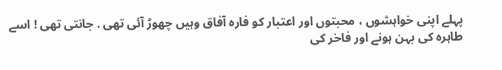پہلے اپنی خواہشوں ، محبتوں اور اعتبار کو فارہ آفاق وہیں چھوڑ آئی تھی . جانتی تھی ! اسے طاہرہ کی بہن ہونے اور فاخر کی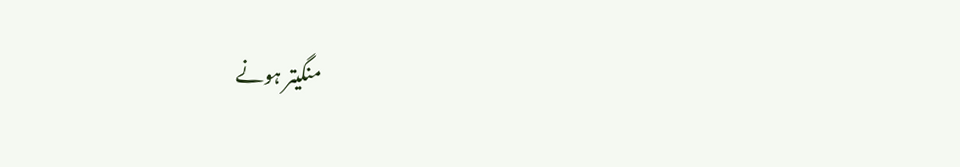منگیتر ہونے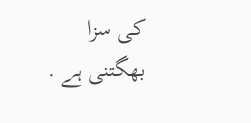کی سزا بھگتنی ہے .